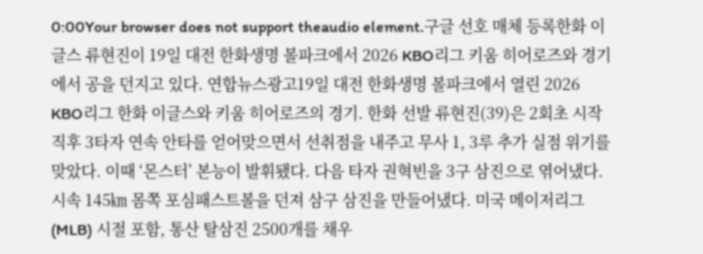0:00Your browser does not support theaudio element.구글 선호 매체 등록한화 이글스 류현진이 19일 대전 한화생명 볼파크에서 2026 KBO리그 키움 히어로즈와 경기에서 공을 던지고 있다. 연합뉴스광고19일 대전 한화생명 볼파크에서 열린 2026 KBO리그 한화 이글스와 키움 히어로즈의 경기. 한화 선발 류현진(39)은 2회초 시작 직후 3타자 연속 안타를 얻어맞으면서 선취점을 내주고 무사 1, 3루 추가 실점 위기를 맞았다. 이때 ‘몬스터’ 본능이 발휘됐다. 다음 타자 권혁빈을 3구 삼진으로 엮어냈다. 시속 145㎞ 몸쪽 포심패스트볼을 던져 삼구 삼진을 만들어냈다. 미국 메이저리그(MLB) 시절 포함, 통산 탈삼진 2500개를 채우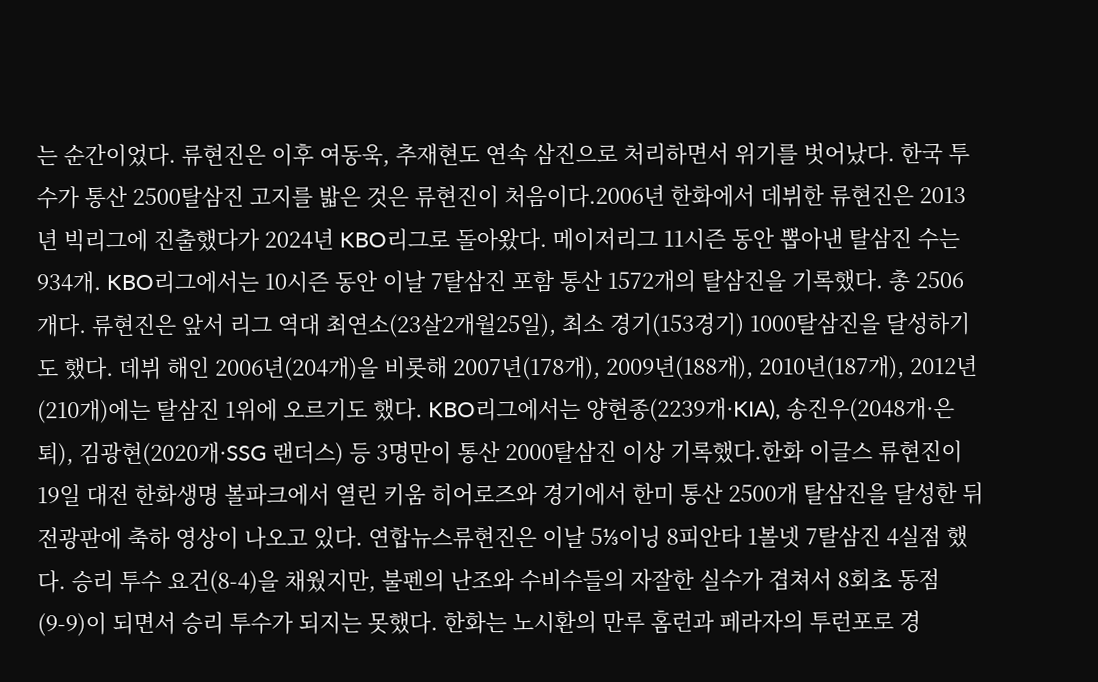는 순간이었다. 류현진은 이후 여동욱, 추재현도 연속 삼진으로 처리하면서 위기를 벗어났다. 한국 투수가 통산 2500탈삼진 고지를 밟은 것은 류현진이 처음이다.2006년 한화에서 데뷔한 류현진은 2013년 빅리그에 진출했다가 2024년 KBO리그로 돌아왔다. 메이저리그 11시즌 동안 뽑아낸 탈삼진 수는 934개. KBO리그에서는 10시즌 동안 이날 7탈삼진 포함 통산 1572개의 탈삼진을 기록했다. 총 2506개다. 류현진은 앞서 리그 역대 최연소(23살2개월25일), 최소 경기(153경기) 1000탈삼진을 달성하기도 했다. 데뷔 해인 2006년(204개)을 비롯해 2007년(178개), 2009년(188개), 2010년(187개), 2012년(210개)에는 탈삼진 1위에 오르기도 했다. KBO리그에서는 양현종(2239개·KIA), 송진우(2048개·은퇴), 김광현(2020개·SSG 랜더스) 등 3명만이 통산 2000탈삼진 이상 기록했다.한화 이글스 류현진이 19일 대전 한화생명 볼파크에서 열린 키움 히어로즈와 경기에서 한미 통산 2500개 탈삼진을 달성한 뒤 전광판에 축하 영상이 나오고 있다. 연합뉴스류현진은 이날 5⅓이닝 8피안타 1볼넷 7탈삼진 4실점 했다. 승리 투수 요건(8-4)을 채웠지만, 불펜의 난조와 수비수들의 자잘한 실수가 겹쳐서 8회초 동점(9-9)이 되면서 승리 투수가 되지는 못했다. 한화는 노시환의 만루 홈런과 페라자의 투런포로 경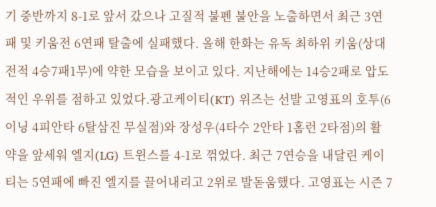기 중반까지 8-1로 앞서 갔으나 고질적 불펜 불안을 노출하면서 최근 3연패 및 키움전 6연패 탈출에 실패했다. 올해 한화는 유독 최하위 키움(상대전적 4승7패1무)에 약한 모습을 보이고 있다. 지난해에는 14승2패로 압도적인 우위를 점하고 있었다.광고케이티(KT) 위즈는 선발 고영표의 호투(6이닝 4피안타 6탈삼진 무실점)와 장성우(4타수 2안타 1홈런 2타점)의 활약을 앞세워 엘지(LG) 트윈스를 4-1로 꺾었다. 최근 7연승을 내달린 케이티는 5연패에 빠진 엘지를 끌어내리고 2위로 발돋움했다. 고영표는 시즌 7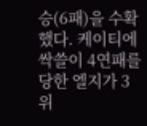승(6패)을 수확했다. 케이티에 싹쓸이 4연패를 당한 엘지가 3위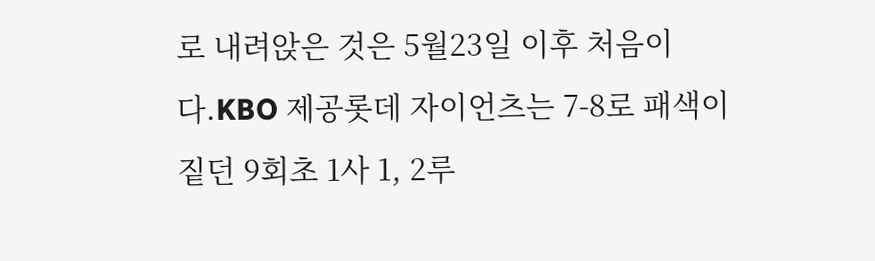로 내려앉은 것은 5월23일 이후 처음이다.KBO 제공롯데 자이언츠는 7-8로 패색이 짙던 9회초 1사 1, 2루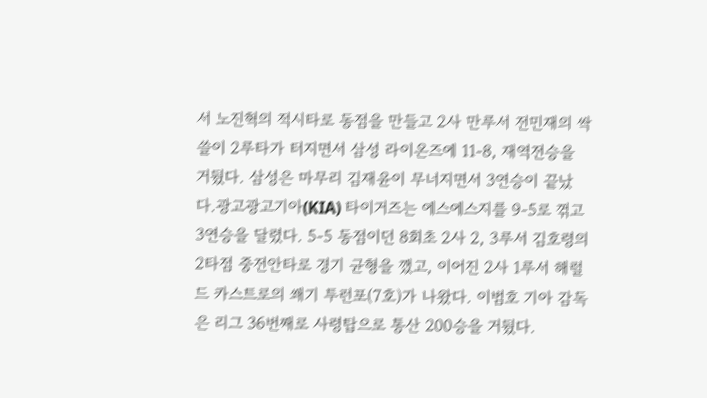서 노진혁의 적시타로 동점을 만들고 2사 만루서 전민재의 싹쓸이 2루타가 터지면서 삼성 라이온즈에 11-8, 재역전승을 거뒀다. 삼성은 마무리 김재윤이 무너지면서 3연승이 끝났다.광고광고기아(KIA) 타이거즈는 에스에스지를 9-5로 꺾고 3연승을 달렸다. 5-5 동점이던 8회초 2사 2, 3루서 김호령의 2타점 중전안타로 경기 균형을 깼고, 이어진 2사 1루서 해럴드 카스트로의 쐐기 투런포(7호)가 나왔다. 이범호 기아 감독은 리그 36번째로 사령탑으로 통산 200승을 거뒀다.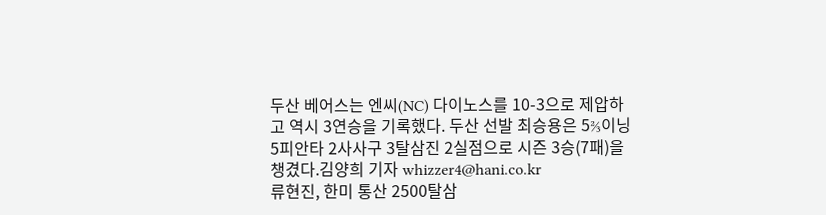두산 베어스는 엔씨(NC) 다이노스를 10-3으로 제압하고 역시 3연승을 기록했다. 두산 선발 최승용은 5⅔이닝 5피안타 2사사구 3탈삼진 2실점으로 시즌 3승(7패)을 챙겼다.김양희 기자 whizzer4@hani.co.kr
류현진, 한미 통산 2500탈삼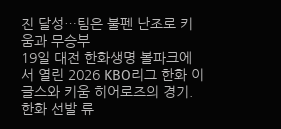진 달성…팀은 불펜 난조로 키움과 무승부
19일 대전 한화생명 볼파크에서 열린 2026 KBO리그 한화 이글스와 키움 히어로즈의 경기. 한화 선발 류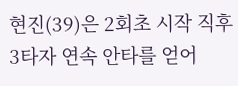현진(39)은 2회초 시작 직후 3타자 연속 안타를 얻어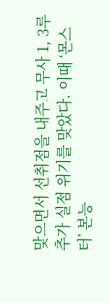맞으면서 선취점을 내주고 무사 1, 3루 추가 실점 위기를 맞았다. 이때 ‘몬스터’ 본능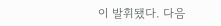이 발휘됐다. 다음